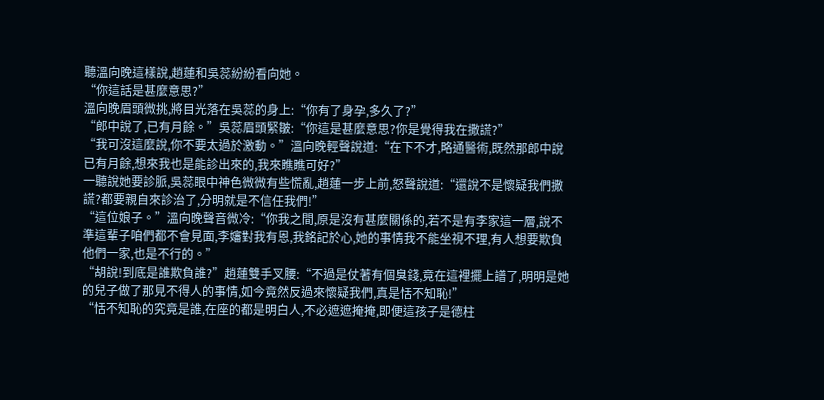聽溫向晚這樣說,趙蓮和吳蕊紛紛看向她。
“你這話是甚麼意思?”
溫向晚眉頭微挑,將目光落在吳蕊的身上:“你有了身孕,多久了?”
“郎中說了,已有月餘。”吳蕊眉頭緊皺:“你這是甚麼意思?你是覺得我在撒謊?”
“我可沒這麼說,你不要太過於激動。”溫向晚輕聲說道:“在下不才,略通醫術,既然那郎中說已有月餘,想來我也是能診出來的,我來瞧瞧可好?”
一聽說她要診脈,吳蕊眼中神色微微有些慌亂,趙蓮一步上前,怒聲說道:“還說不是懷疑我們撒謊?都要親自來診治了,分明就是不信任我們!”
“這位娘子。”溫向晚聲音微冷:“你我之間,原是沒有甚麼關係的,若不是有李家這一層,說不準這輩子咱們都不會見面,李嬸對我有恩,我銘記於心,她的事情我不能坐視不理,有人想要欺負他們一家,也是不行的。”
“胡說!到底是誰欺負誰?”趙蓮雙手叉腰:“不過是仗著有個臭錢,竟在這裡擺上譜了,明明是她的兒子做了那見不得人的事情,如今竟然反過來懷疑我們,真是恬不知恥!”
“恬不知恥的究竟是誰,在座的都是明白人,不必遮遮掩掩,即便這孩子是德柱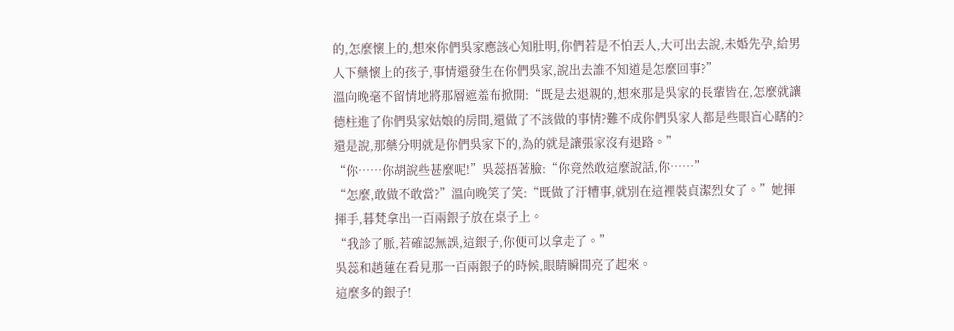的,怎麼懷上的,想來你們吳家應該心知肚明,你們若是不怕丟人,大可出去說,未婚先孕,給男人下藥懷上的孩子,事情還發生在你們吳家,說出去誰不知道是怎麼回事?”
溫向晚毫不留情地將那層遮羞布掀開:“既是去退親的,想來那是吳家的長輩皆在,怎麼就讓德柱進了你們吳家姑娘的房間,還做了不該做的事情?難不成你們吳家人都是些眼盲心瞎的?還是說,那藥分明就是你們吳家下的,為的就是讓張家沒有退路。”
“你……你胡說些甚麼呢!”吳蕊捂著臉:“你竟然敢這麼說話,你……”
“怎麼,敢做不敢當?”溫向晚笑了笑:“既做了汙糟事,就別在這裡裝貞潔烈女了。”她揮揮手,暮梵拿出一百兩銀子放在桌子上。
“我診了脈,若確認無誤,這銀子,你便可以拿走了。”
吳蕊和趙蓮在看見那一百兩銀子的時候,眼睛瞬間亮了起來。
這麼多的銀子!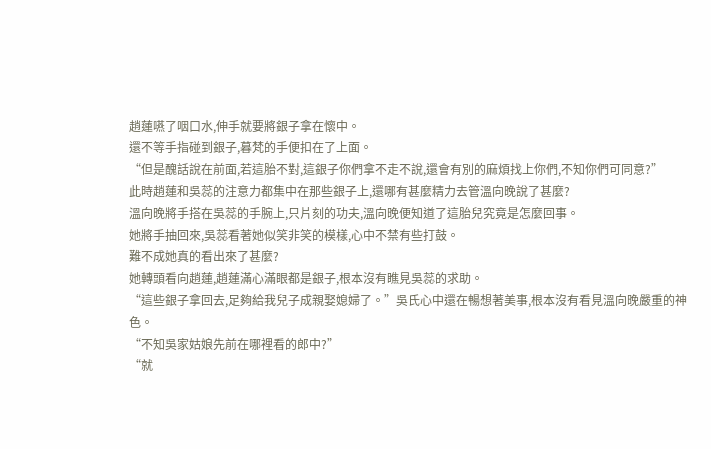趙蓮嚥了咽口水,伸手就要將銀子拿在懷中。
還不等手指碰到銀子,暮梵的手便扣在了上面。
“但是醜話說在前面,若這胎不對,這銀子你們拿不走不說,還會有別的麻煩找上你們,不知你們可同意?”
此時趙蓮和吳蕊的注意力都集中在那些銀子上,還哪有甚麼精力去管溫向晚說了甚麼?
溫向晚將手搭在吳蕊的手腕上,只片刻的功夫,溫向晚便知道了這胎兒究竟是怎麼回事。
她將手抽回來,吳蕊看著她似笑非笑的模樣,心中不禁有些打鼓。
難不成她真的看出來了甚麼?
她轉頭看向趙蓮,趙蓮滿心滿眼都是銀子,根本沒有瞧見吳蕊的求助。
“這些銀子拿回去,足夠給我兒子成親娶媳婦了。”吳氏心中還在暢想著美事,根本沒有看見溫向晚嚴重的神色。
“不知吳家姑娘先前在哪裡看的郎中?”
“就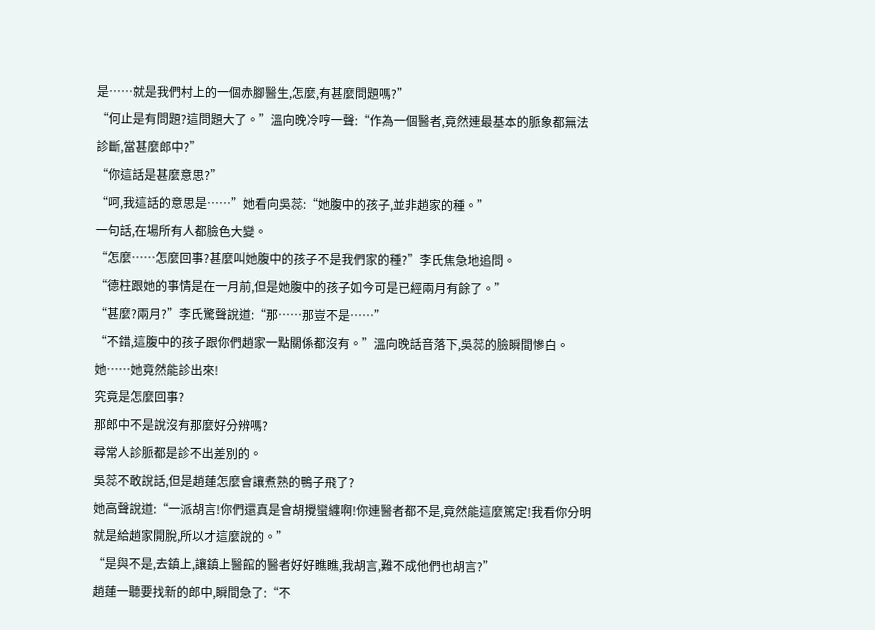是……就是我們村上的一個赤腳醫生,怎麼,有甚麼問題嗎?”
“何止是有問題?這問題大了。”溫向晚冷哼一聲:“作為一個醫者,竟然連最基本的脈象都無法診斷,當甚麼郎中?”
“你這話是甚麼意思?”
“呵,我這話的意思是……”她看向吳蕊:“她腹中的孩子,並非趙家的種。”
一句話,在場所有人都臉色大變。
“怎麼……怎麼回事?甚麼叫她腹中的孩子不是我們家的種?”李氏焦急地追問。
“德柱跟她的事情是在一月前,但是她腹中的孩子如今可是已經兩月有餘了。”
“甚麼?兩月?”李氏驚聲說道:“那……那豈不是……”
“不錯,這腹中的孩子跟你們趙家一點關係都沒有。”溫向晚話音落下,吳蕊的臉瞬間慘白。
她……她竟然能診出來!
究竟是怎麼回事?
那郎中不是說沒有那麼好分辨嗎?
尋常人診脈都是診不出差別的。
吳蕊不敢說話,但是趙蓮怎麼會讓煮熟的鴨子飛了?
她高聲說道:“一派胡言!你們還真是會胡攪蠻纏啊!你連醫者都不是,竟然能這麼篤定!我看你分明就是給趙家開脫,所以才這麼說的。”
“是與不是,去鎮上,讓鎮上醫館的醫者好好瞧瞧,我胡言,難不成他們也胡言?”
趙蓮一聽要找新的郎中,瞬間急了:“不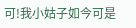可!我小姑子如今可是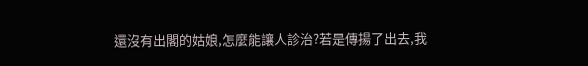還沒有出閣的姑娘,怎麼能讓人診治?若是傳揚了出去,我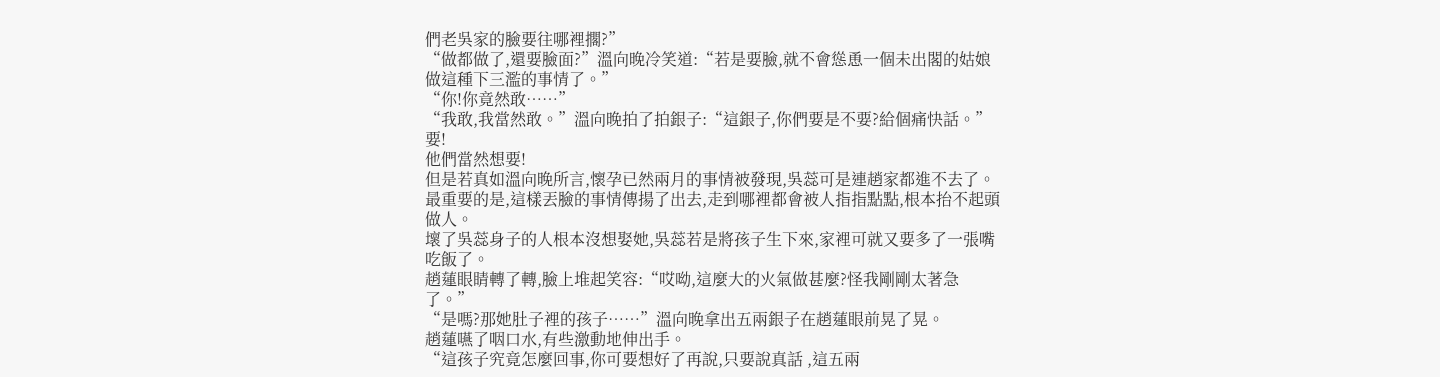們老吳家的臉要往哪裡擱?”
“做都做了,還要臉面?”溫向晚冷笑道:“若是要臉,就不會慫恿一個未出閣的姑娘做這種下三濫的事情了。”
“你!你竟然敢……”
“我敢,我當然敢。”溫向晚拍了拍銀子:“這銀子,你們要是不要?給個痛快話。”
要!
他們當然想要!
但是若真如溫向晚所言,懷孕已然兩月的事情被發現,吳蕊可是連趙家都進不去了。
最重要的是,這樣丟臉的事情傳揚了出去,走到哪裡都會被人指指點點,根本抬不起頭做人。
壞了吳蕊身子的人根本沒想娶她,吳蕊若是將孩子生下來,家裡可就又要多了一張嘴吃飯了。
趙蓮眼睛轉了轉,臉上堆起笑容:“哎呦,這麼大的火氣做甚麼?怪我剛剛太著急了。”
“是嗎?那她肚子裡的孩子……”溫向晚拿出五兩銀子在趙蓮眼前晃了晃。
趙蓮嚥了咽口水,有些激動地伸出手。
“這孩子究竟怎麼回事,你可要想好了再說,只要說真話 ,這五兩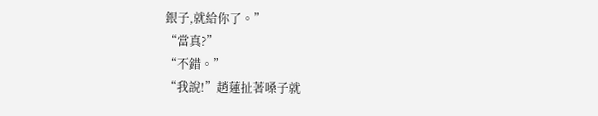銀子,就給你了。”
“當真?”
“不錯。”
“我說!”趙蓮扯著嗓子就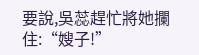要說,吳蕊趕忙將她攔住:“嫂子!”